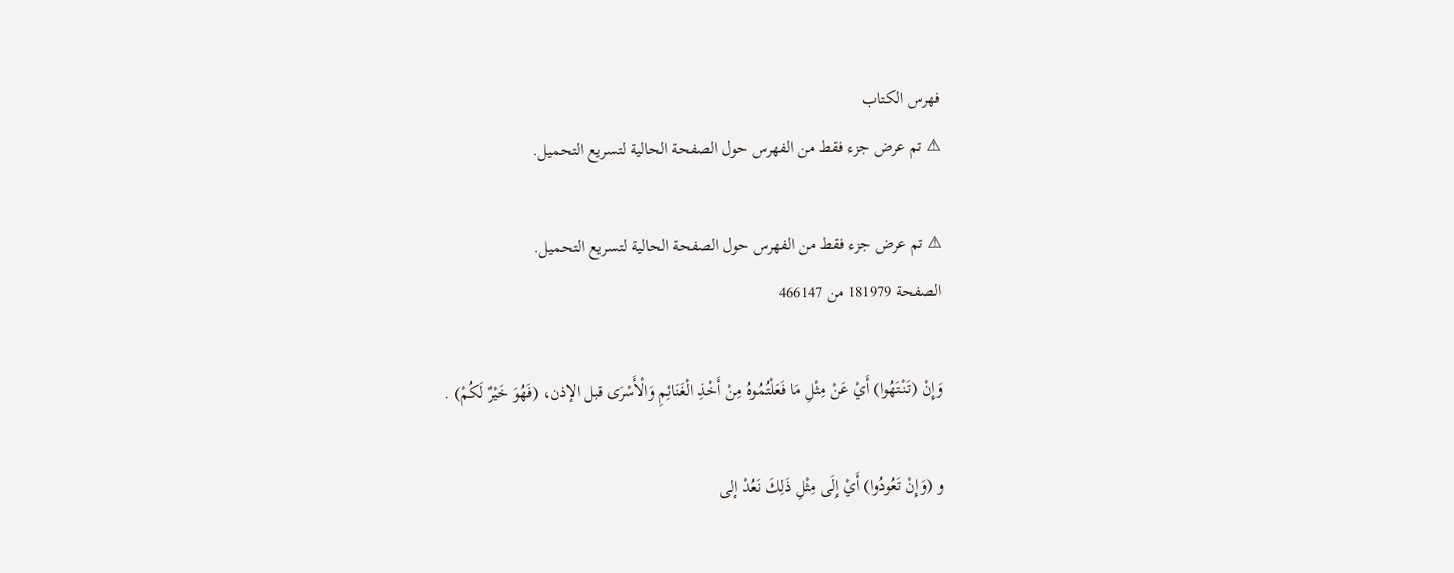فهرس الكتاب
⚠ تم عرض جزء فقط من الفهرس حول الصفحة الحالية لتسريع التحميل.

⚠ تم عرض جزء فقط من الفهرس حول الصفحة الحالية لتسريع التحميل.
الصفحة 181979 من 466147

وَإِنْ (تَنْتَهُوا) أَيْ عَنْ مِثْلِ مَا فَعَلْتُمُوهُ مِنْ أَخْذِ الْغَنَائِمِ وَالْأَسْرَى قبل الإذن، (فَهُوَ خَيْرٌ لَكُمْ) .

و (وَإِنْ تَعُودُوا) أَيْ إِلَى مِثْلِ ذَلِكَ نَعُدْ إلى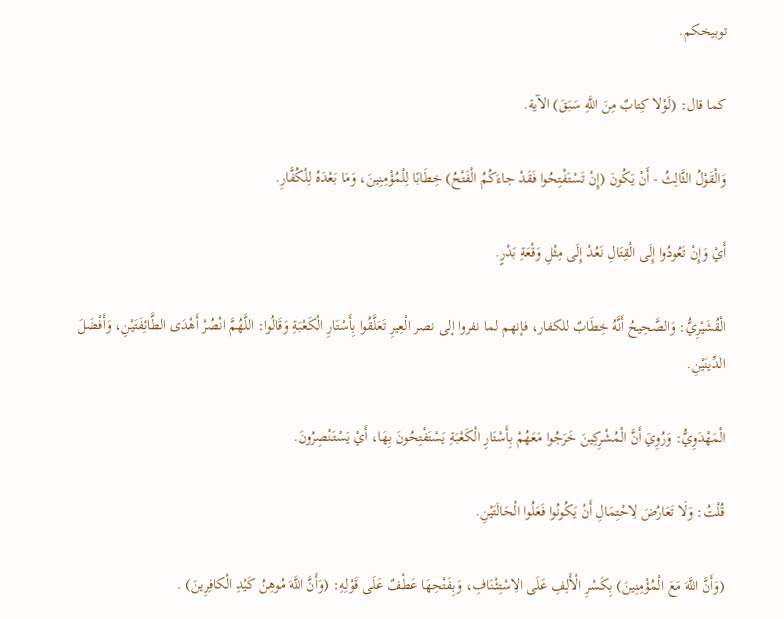توبيخكم.

كما قال: (لَوْلا كِتابٌ مِنَ اللَّهِ سَبَقَ) الآية.

وَالْقَوْلُ الثَّالِثُ - أَنْ يَكُونَ (إِنْ تَسْتَفْتِحُوا فَقَدْ جاءَكُمُ الْفَتْحُ) خِطَابًا لِلْمُؤْمِنِينَ، وَمَا بَعْدَهُ لِلْكُفَّارِ.

أَيْ وَإِنْ تَعُودُوا إِلَى الْقِتَالِ نَعُدْ إِلَى مِثْلِ وَقْعَةِ بَدْرٍ.

الْقُشَيْرِيُّ: وَالصَّحِيحُ أَنَّهُ خِطَابٌ للكفار، فإنهم لما نفروا إلى نصر الْعِيرِ تَعَلَّقُوا بِأَسْتَارِ الْكَعْبَةِ وَقَالُوا: اللَّهُمَّ انْصُرْ أَهْدَى الطَّائِفَتَيْنِ، وَأَفْضَلَ الدِّينَيْنِ.

الْمَهْدَوِيُّ: وَرُوِيَ أَنَّ الْمُشْرِكِينَ خَرَجُوا مَعَهُمْ بِأَسْتَارِ الْكَعْبَةِ يَسْتَفْتِحُونَ بِهَا، أَيْ يَسْتَنْصِرُونَ.

قُلْتُ: وَلَا تَعَارُضَ لِاحْتِمَالِ أَنْ يَكُونُوا فَعَلُوا الْحَالَتَيْنِ.

(وَأَنَّ اللَّهَ مَعَ الْمُؤْمِنِينَ) بِكَسْرِ الْأَلِفِ عَلَى الِاسْتِئْنَافِ، وَبِفَتْحِهَا عَطْفٌ عَلَى قَوْلِهِ: (وَأَنَّ اللَّهَ مُوهِنُ كَيْدِ الْكافِرِينَ) .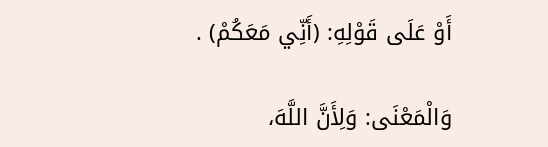أَوْ عَلَى قَوْلِهِ: (أَنِّي مَعَكُمْ) .

وَالْمَعْنَى: وَلِأَنَّ اللَّهَ،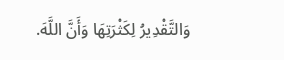وَالتَّقْدِيرُ لِكَثْرَتِهَا وَأَنَّ اللَّهَ.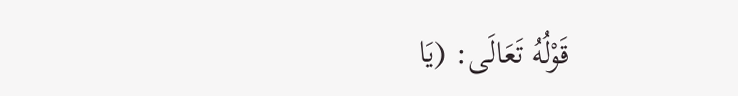قَوْلُهُ تَعَالَى: (يَا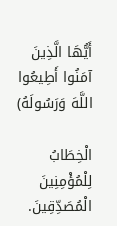أَيُّهَا الَّذِينَ آمَنُوا أَطِيعُوا اللَّهَ وَرَسُولَهُ)

الْخِطَابُ لِلْمُؤْمِنِينَ الْمُصَدِّقِينَ.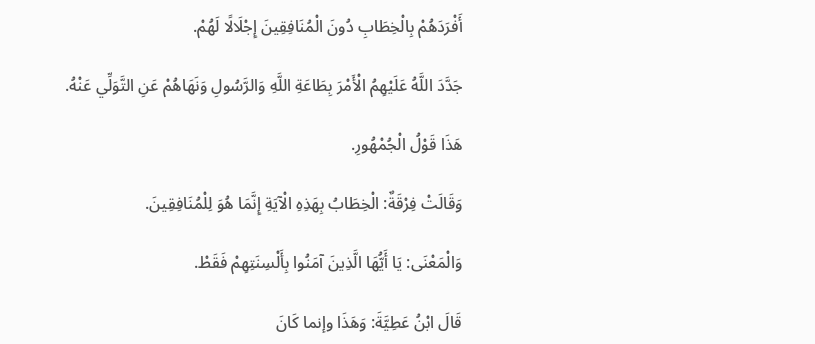أَفْرَدَهُمْ بِالْخِطَابِ دُونَ الْمُنَافِقِينَ إِجْلَالًا لَهُمْ.

جَدَّدَ اللَّهُ عَلَيْهِمُ الْأَمْرَ بِطَاعَةِ اللَّهِ وَالرَّسُولِ وَنَهَاهُمْ عَنِ التَّوَلِّي عَنْهُ.

هَذَا قَوْلُ الْجُمْهُورِ.

وَقَالَتْ فِرْقَةٌ: الْخِطَابُ بِهَذِهِ الْآيَةِ إِنَّمَا هُوَ لِلْمُنَافِقِينَ.

وَالْمَعْنَى: يَا أَيُّهَا الَّذِينَ آمَنُوا بِأَلْسِنَتِهِمْ فَقَطْ.

قَالَ ابْنُ عَطِيَّةَ: وَهَذَا وإنما كَانَ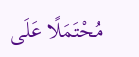مُحْتَمَلًا عَلَى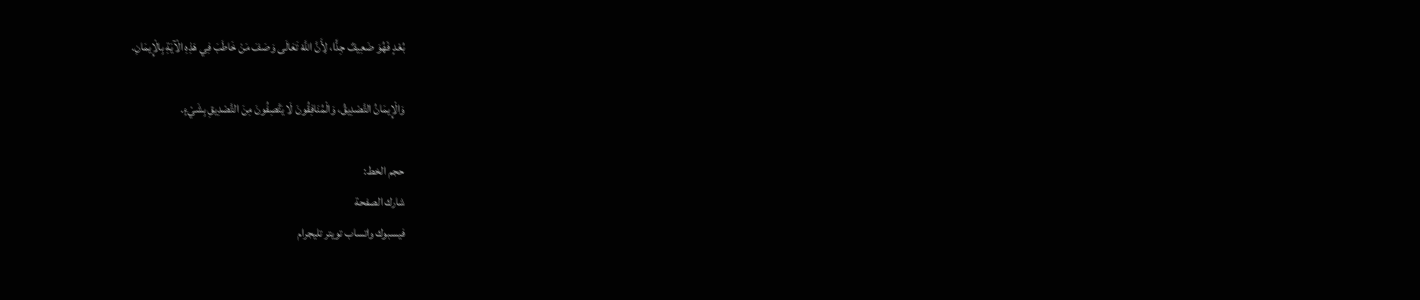بُعْدٍ فَهُوَ ضَعِيفٌ جِدًّا، لِأَنَّ اللَّهَ تَعَالَى وَصَفَ مَنْ خَاطَبَ فِي هَذِهِ الْآيَةِ بِالْإِيمَانِ.

وَالْإِيمَانُ التَّصْدِيقُ، وَالْمُنَافِقُونَ لَا يَتَّصِفُونَ مِنَ التَّصْدِيقِ بِشَيْءٍ.

حجم الخط:
شارك الصفحة
فيسبوك واتساب تويتر تليجرام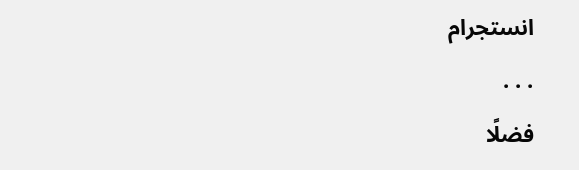انستجرام
. . .
فضلًا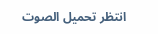انتظر تحميل الصوت